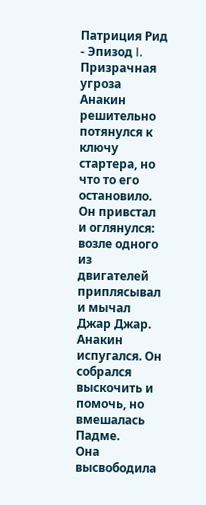Патриция Рид - Эпизод I. Призрачная угроза
Анакин решительно потянулся к ключу стартера, но что то его остановило. Он привстал и оглянулся: возле одного из двигателей приплясывал и мычал Джар Джар. Анакин испугался. Он собрался выскочить и помочь, но вмешалась Падме.
Она высвободила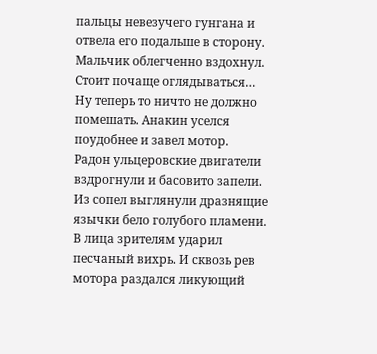пальцы невезучего гунгана и отвела его подальше в сторону.
Мальчик облегченно вздохнул. Стоит почаще оглядываться…
Ну теперь то ничто не должно помешать. Анакин уселся поудобнее и завел мотор.
Радон ульцеровские двигатели вздрогнули и басовито запели. Из сопел выглянули дразнящие язычки бело голубого пламени. В лица зрителям ударил песчаный вихрь. И сквозь рев мотора раздался ликующий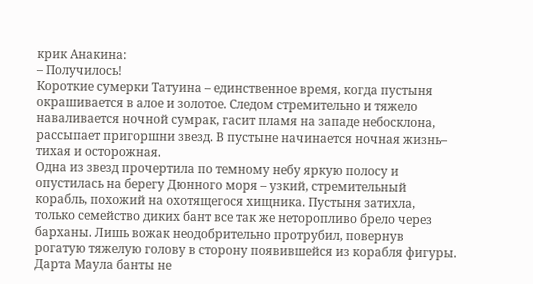крик Анакина:
– Получилось!
Короткие сумерки Татуина – единственное время, когда пустыня окрашивается в алое и золотое. Следом стремительно и тяжело наваливается ночной сумрак, гасит пламя на западе небосклона, рассыпает пригоршни звезд. В пустыне начинается ночная жизнь– тихая и осторожная.
Одна из звезд прочертила по темному небу яркую полосу и опустилась на берегу Дюнного моря – узкий, стремительный корабль, похожий на охотящегося хищника. Пустыня затихла, только семейство диких бант все так же неторопливо брело через барханы. Лишь вожак неодобрительно протрубил, повернув рогатую тяжелую голову в сторону появившейся из корабля фигуры.
Дарта Маула банты не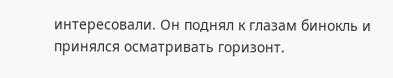интересовали. Он поднял к глазам бинокль и принялся осматривать горизонт.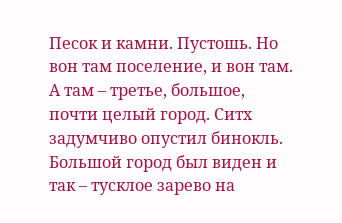Песок и камни. Пустошь. Но вон там поселение, и вон там. А там – третье, большое, почти целый город. Ситх задумчиво опустил бинокль. Большой город был виден и так – тусклое зарево на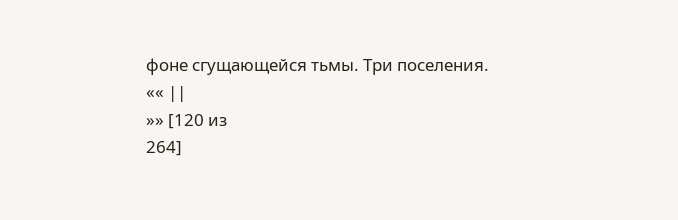фоне сгущающейся тьмы. Три поселения.
«« ||
»» [120 из
264]